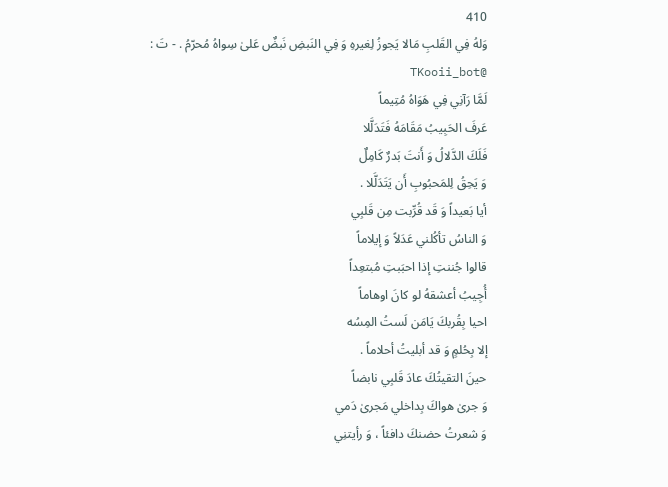410
وَلهُ فِي القَلبِ مَالا يَجوزُ لِغيرهِ وَ فِي النَبضِ نَبضٌ عَلىٰ سِواهُ مُحرّمُ . - تَ : @TKooii_bot
لَمَّا رَآنِي فِي هَوَاهُ مُتِيماً
عَرفَ الحَبِيبُ مَقَامَهُ فَتَدَلَّلا
فَلَكَ الدَّلالُ وَ أَنتَ بَدرٌ كَامِلٌ
وَ يَحِقُ لِلمَحبُوبِ أَن يَتَدَلَّلا .
أيا بَعيداً وَ قَد قُرِّبت مِن قَلبِي
وَ الناسُ تأكُلني عَدَلاً وَ إيلاماً
قالوا جُننتِ إذا احبَبتِ مُبتعِداً
أُجِيبُ أعشقهُ لو كانَ اوهاماً
احيا بِقُربكَ يَامَن لَستُ المِسُه
إلا بِحُلمٍ وَ قد أبليتُ أحلاماً .
حينَ التقيتُكَ عادَ قَلبِي نابضاً
وَ جرىٰ هواكَ بِداخلي مَجرىٰ دَمي
وَ شعرتُ حضنكَ دافئاً ، وَ رأيتنِي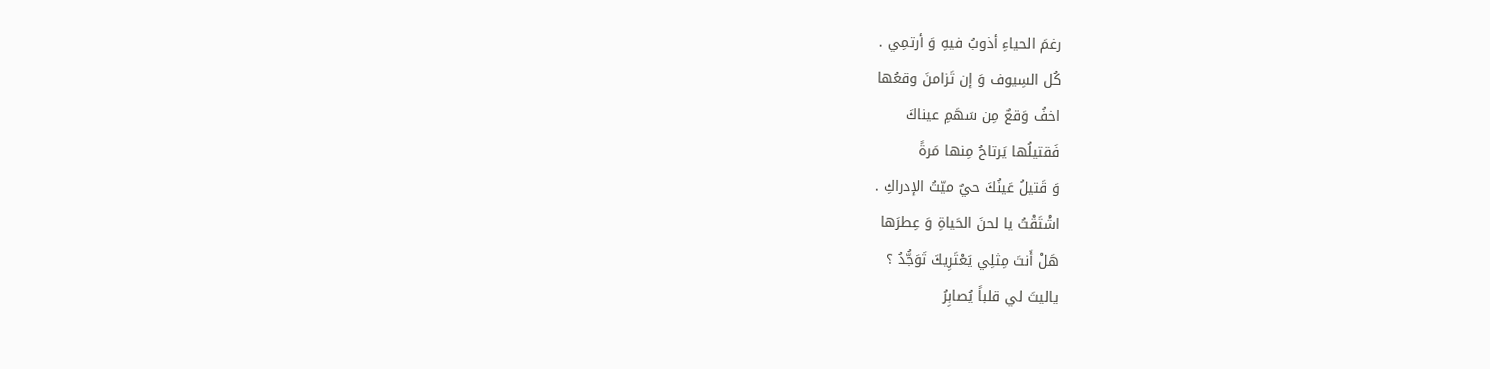رغمَ الحياءِ أذوبُ فيهِ وَ أرتمِي .
كُل السِيوف وَ إن تَزامنَ وقعُها
اخفُ وَقعٌ مِن سَهَمِ عيناكَ
فَقتيلُها يَرتاحُ مِنها مَرةً
وَ قَتيلُ عَينُكَ حيٌ ميّتُ الإدراكِ .
اشْتَقْتُ يا لحنَ الحَياةِ وَ عِطرَها
هَلْ أَنتَ مِثلِي يَعْتَرِيكَ تَوَجُّدُ ؟
ياليتَ لي قلباً يُصابِرُ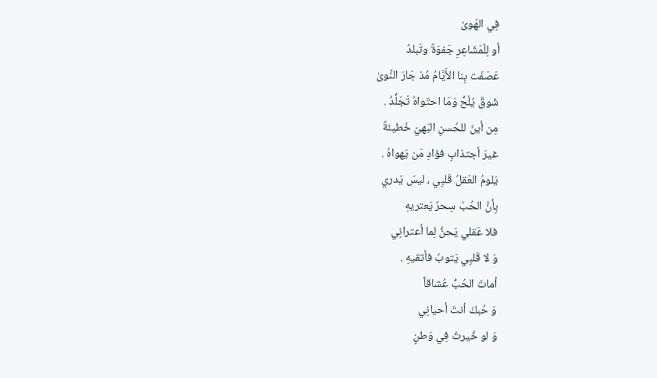فِي الهَوىٰ
أو لِلْمَشَاعِرِ جَفوَةٌ وتَبلدُ
عَصَفَت بِنا الأَيَّامُ مُذ جَارَ النَّوىٰ
شَوقٌ يُلْحُّ وَمَا احتَواهُ تَجَلُّدُ .
مِن أينَ للحُسنِ البَهيّ خَطيئةٌ
غيرَ أجتذابِ فؤادِ مَن يَهواهُ .
يَلومُ العَقلُ قَلبِي ، ليسَ يَدري
بِأنَّ الحُبّ سِحرٌ يَعتريهِ
فلا عَقلي يَحنُّ لِما أعترانِي
وَ لا قَلبِي يَتوبُ فأتقيهِ .
أماتَ الحُبُّ عُشاقاً
وَ حُبكَ أنتَ أحيانِي
وَ لو خُيرتُ فِي وَطنٍ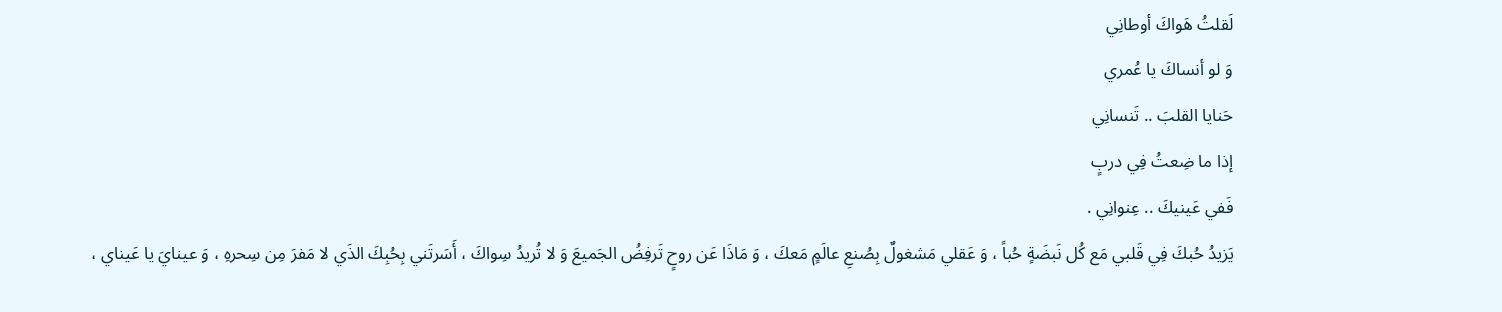لَقلتُ هَواكَ أوطانِي
وَ لو أنساكَ يا عُمري
حَنايا القلبَ .. تَنسانِي
إذا ما ضِعتُ فِي دربٍ
فَفي عَينيكَ .. عِنوانِي .
يَزيدُ حُبكَ فِي قَلبي مَع كُل نَبضَةٍ حُباً ، وَ عَقلي مَشغولٌ بِصُنعِ عالَمٍ مَعكَ ، وَ مَاذَا عَن روحٍ تَرفِضُ الجَميعَ وَ لا تُريدُ سِواكَ ، أَسَرتَني بِحُبِكَ الذَي لا مَفرَ مِن سِحرهِ ، وَ عينايَ يا عَيناي ،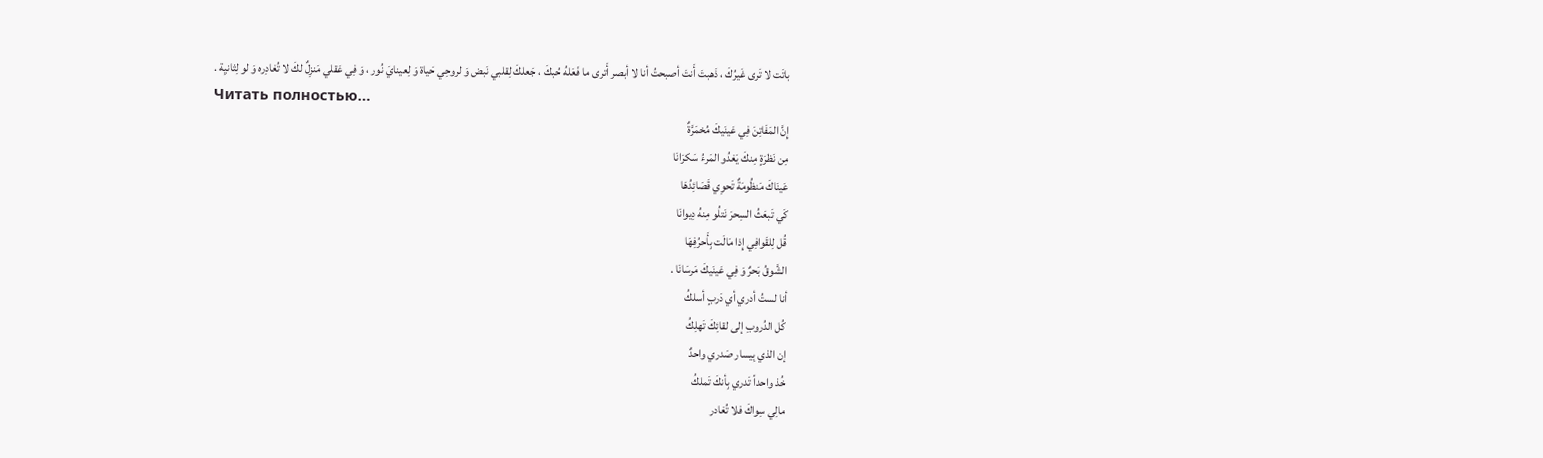باتَت لا تَرى غَيرُكَ ، ذَهبتَ أَنتَ أصبحتُ أنا لا أبصر أَترى ما فَعَلهُ حُبكَ ، جَعلكَ لِقلبي نَبض وَ لروحِي حَياة وَ لِعينايَ نُور ، وَ فِي عَقلي مَنزِلٌ لكَ لا تُغادِره وَ لو لِثانيِة .
Читать полностью…
إِنَّ المَفَاتِنَ فِي عَينَيكَ مُخمَرَّةٌ
مِن نَظرَةٍ مِنكَ يَغدُو المَرءُ سَكرَانَا
عَينَاكَ مَنظُومَةٌ تَحوِي قَصَائِدُهَا
كَي تَبعَثُ السِحرَ نَتلُو مِنهُ دِيوانَا
قُل لِلقَوافِي إِذا مَالَت بِأَحرُفِهَا
الشَّوقُ بَحرٌ وَ فِي عَينَيكَ مَرسَانَا .
أنا لستُ أدري أي دَربٍ أسلكُ
كُل الدُروبِ إلى لقائِكَ تَهلِكُ
إن الذي بِيسار صَدري واحدٌ
خُذ واحداً تَدري بِأنكَ تَملكُ
مالِي سِواكَ فلا تُغادر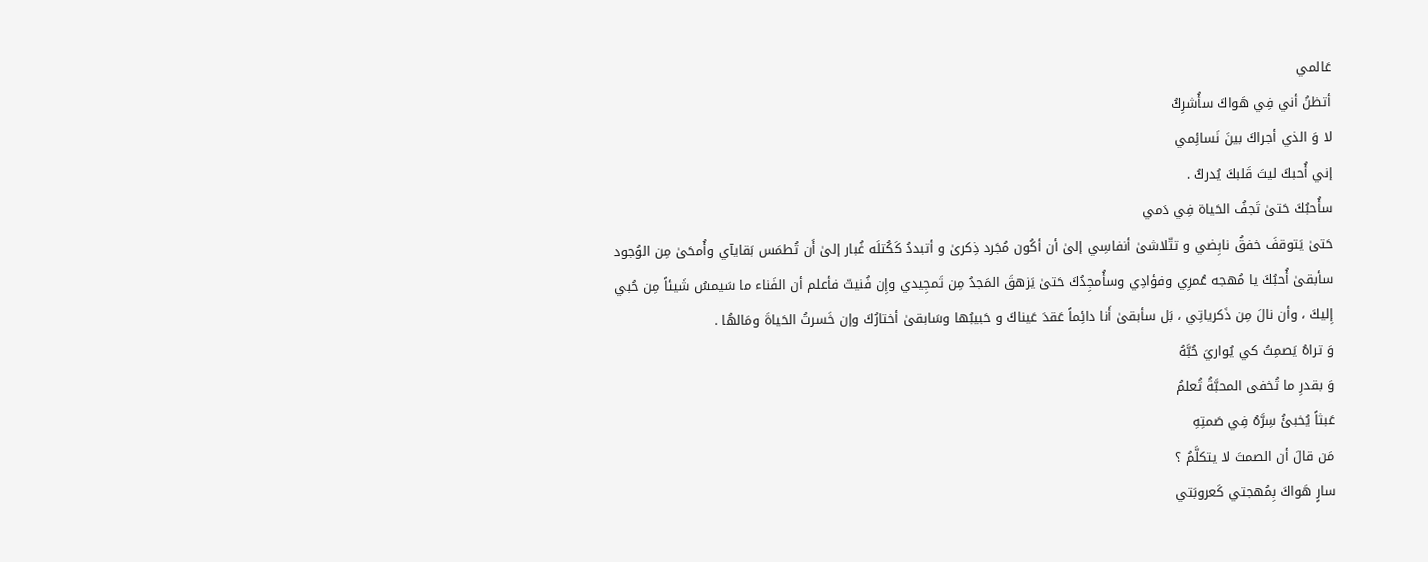عَالمي
أتظنُ أني فِي هَواكَ سأُشرِكُ
لا وَ الذي أجراكَ بينَ نَسائِمي
إني أُحبكَ ليتَ قَلبكَ يُدركُ .
سأُحبُكَ حَتىٰ تَجفُ الحَياة فِي دَمي
حَتىٰ يَتوقفَ خفقُ نابِضي و تتّلاشىٰ أنفاسِي إلىٰ أن أكُون مُجَرد ذِكرىٰ و أتبددُ كَكُتلَه غُبار إلىٰ أَن تُطمَس بَقايآي وأُمحَىٰ مِن الوُجود سأبقىٰ أُحبُكَ يا مُهجه عُمرِي وفؤادِي وسأُمجِدُكَ حَتىٰ يَزهقَ المَجدُ مِن تَمجِيدي وإِن فُنيتّ فأعلم أن الفَناء ما سَيمسُ شَيئاً مِن حُبي إِليكَ ، وأن نالَ مِن ذَكرياتِي ، بَل سأبقىٰ أَنا داىِٔماً عَقدَ عَيناكَ و حَبيبُها وسَابقىٰ أختارُكَ وإن خَسرتُ الحَياةَ ومَالهُا .
وَ تراهُ يَصمِتُ كي يُواريَ حُبَّهُ
وَ بقدرِ ما تُخفى المحبَّةُ تُعلمُ
عَبثاً يُخبئُ سِرَّهُ فِي صَمتِهِ
مَن قالَ أن الصمتَ لا يتكلَّمُ ؟
سارٍ هَواكَ بِمُهجتي كَعروبَتي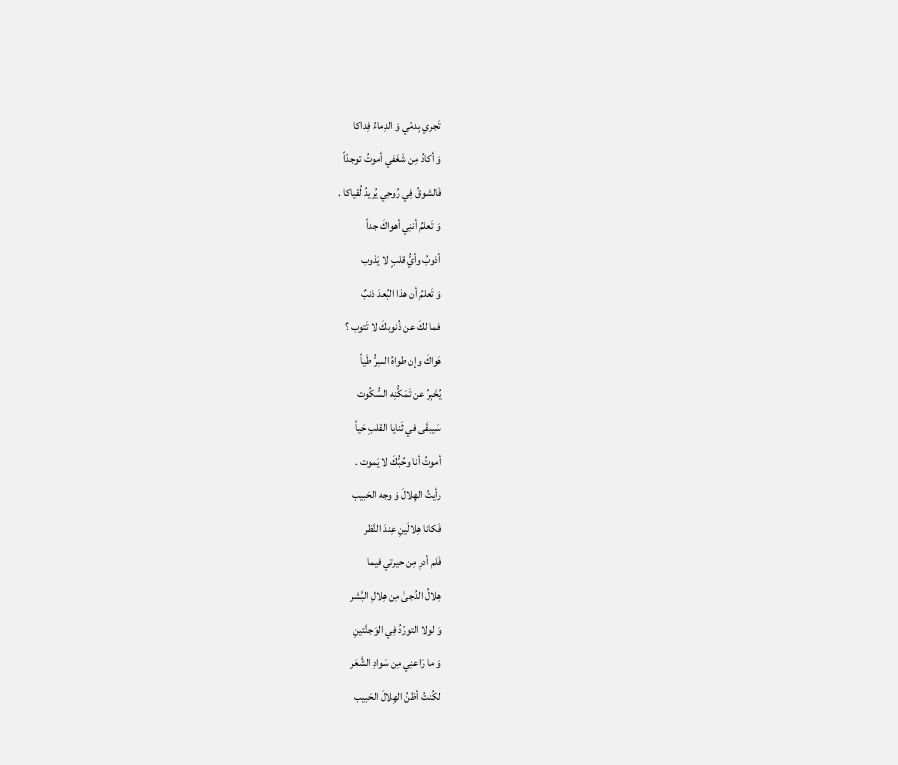تَجري بِدمّي وَ الدِماءُ فِداكا
وَ أكادُ مِن شَغَفي أموتُ توجدّاً
فَالشوقُ فِي رُوحِي يُريدُ لُقياكا .
وَ تَعلمُ أننِي أهواكَ جداً
أذوبُ وأيُّ قلبٍ لا يَذوب
وَ تَعلمُ أن هذا البُعدَ ذنبٌ
فما لكَ عن ذُنوبكَ لا تَتوب ؟
هَواكَ وإن طواهُ السِرُّ طَياً
يُخَبِرُ عن تَمَكُّنِه السُّكُوت
سَيبقَى في ثَنايا القلبِ حَياً
أموتُ أنا وحُبُّكَ لا يَموت .
رأيتُ الهِلالَ وَ وجه الحَبيب
فَكانا هِلالَينِ عِندَ النَّظر
فَلم أدرِ مِن حيرتي فيما
هِلالُ الدُجىٰ مِن هِلالِ البَّشر
وَ لولا التورّدُ فِي الوَجنَّتينِ
وَ ما رَاعنِي مِن سَوادِ الشَّعَر
لكُنتُ أظنُ الهِلالَ الحَبيب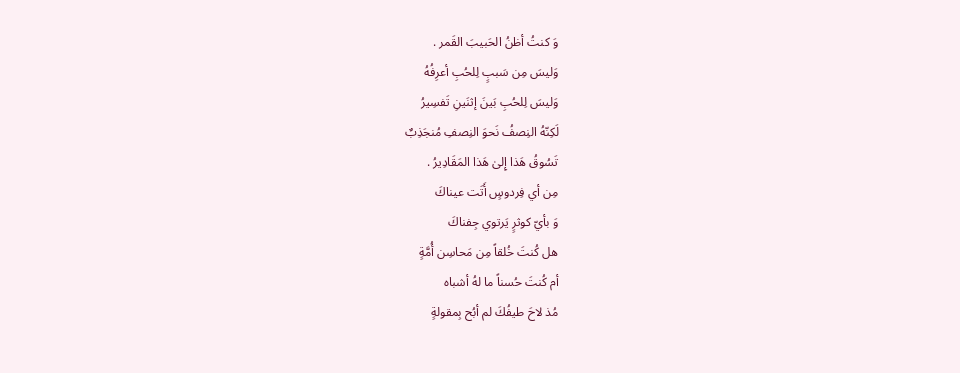وَ كنتُ أظنُ الحَبيبَ القَمر .
وَليسَ مِن سَببٍ لِلحُبِ أعرِفُهُ
وَليسَ لِلحُبِ بَينَ إثنَينِ تَفسِيرُ
لَكِنّهُ النِصفُ نَحوَ النِصفِ مُنجَذِبٌ
تَسُوقُ هَذا إِلىٰ هَذا المَقَادِيرُ .
مِن أي فِردوسٍ أَتَت عيناكَ
وَ بأيّ كوثرٍ يَرتوي جِفناكَ
هل كُنتَ خُلقاً مِن مَحاسِن أُمَّةٍ
أم كُنتَ حُسناً ما لهُ أشباه
مُذ لاحَ طيفُكَ لم أبُح بِمقولةٍ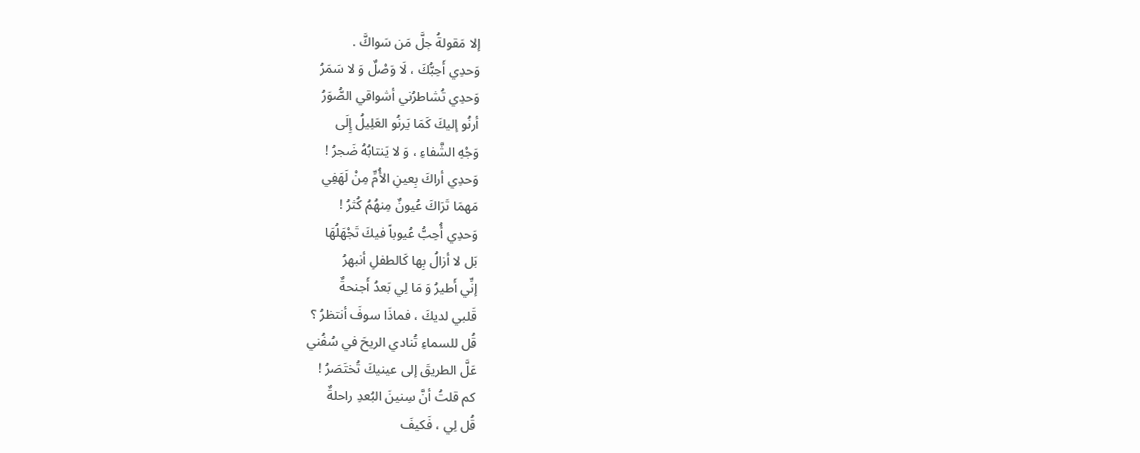إلا مَقولةُ جلَّ مَن سَواكَّ .
وَحدِي أَحِبُّكَ ، لَا وَصْلٌ وَ لا سَمَرُ
وَحدِي تُشاطرُني أشواقي الصُّوَرُ
أرنُو إليكَ كَمَا يَرنُو العَلِيلُ إِلَى
وَجْهِ الشَّفاءِ ، وَ لا يَنتابُهُ ضَجرُ !
وَحدِي أراكَ بِعينِ الأُمِّ مِنْ لَهَفِي
مَهمَا تَرَاكَ عُيونٌ مِنهُمُ كُثرُ !
وَحدِي أُحِبُّ عُيوباً فيكَ تَجْهَلُهَا
بَل لا أزالُ بِها كَالطفلِ أنبهرُ
إنِّي أَطيرُ وَ مَا لِي بَعدُ أَجنحةٌ
قَلبي لديكَ ، فماذَا سوفَ أنتظرُ ؟
قُل للسماءِ تُنادي الريحَ في سُفُني
عَلَّ الطريقَ إلى عينيكَ تُختَصَرُ !
كم قلتُ أنَّ سِنينَ البُعدِ راحلةٌ
قُل لِي ، فَكيفَ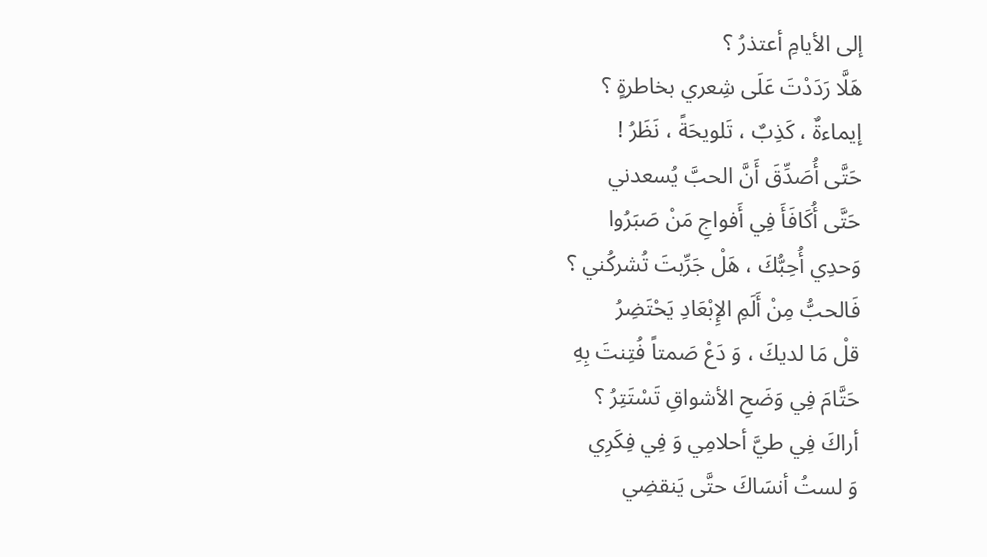إلى الأيامِ أعتذرُ ؟
هَلَّا رَدَدْتَ عَلَى شِعري بخاطرةٍ ؟
إيماءةٌ ، كَذِبٌ ، تَلويحَةً ، نَظَرُ !
حَتَّى أُصَدِّقَ أَنَّ الحبَّ يُسعدني
حَتَّى أُكَافَأَ فِي أَفواجِ مَنْ صَبَرُوا
وَحدِي أُحِبُّكَ ، هَلْ جَرِّبتَ تُشركُني ؟
فَالحبُّ مِنْ أَلَمِ الإِبْعَادِ يَحْتَضِرُ
قلْ مَا لديكَ ، وَ دَعْ صَمتاً فُتِنتَ بِهِ
حَتَّامَ فِي وَضَحِ الأشواقِ تَسْتَتِرُ ؟
أراكَ فِي طيَّ أحلامِي وَ فِي فِكَرِي
وَ لستُ أنسَاكَ حتَّى يَنقضِي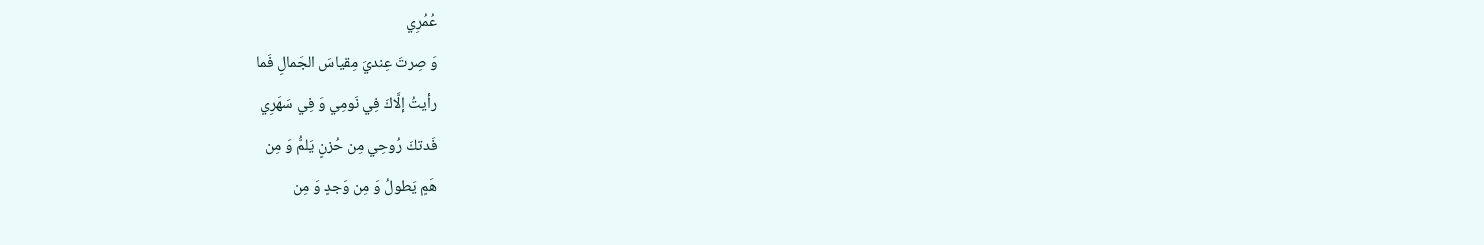عُمُرِي
وَ صِرتَ عِنديَ مِقياسَ الجَمالِ فَما
رأيتُ إلَّاكَ فِي نَومِي وَ فِي سَهَرِي
فَدتكَ رُوحِي مِن حُزنٍ يَلمُّ وَ مِن
هَمٍ يَطولُ وَ مِن وَجدٍ وَ مِن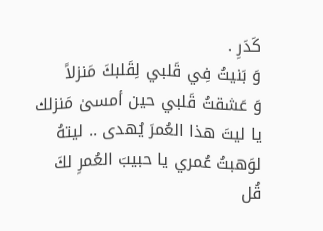كَدَرِ .
وَ بَنيتُ فِي قَلبي لِقَلبكَ مَنزلاً
وَ عَشقتُ قَلبي حين أمسىٰ مَنزلك
يا ليتَ هذا العُمرَ يُهدى .. ليتهُ
لوَهبتُ عُمري يا حبيبَ العُمرِ لكَ
قُل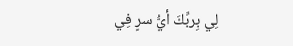لِي بِربِّكَ أيُّ سرٍ فِي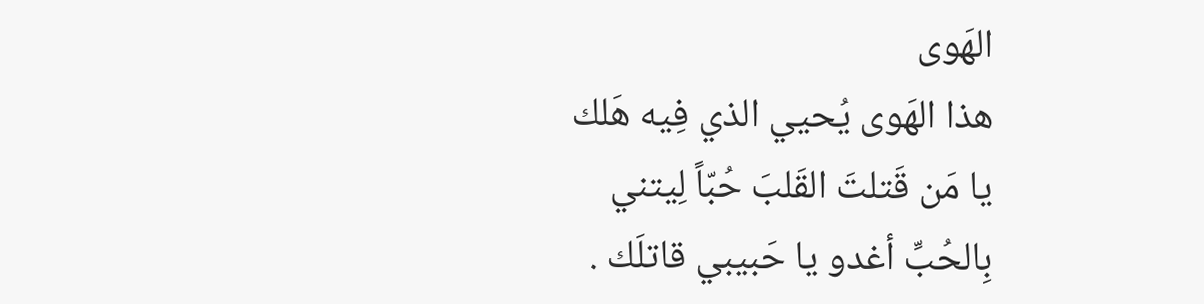الهَوى
هذا الهَوى يُحيي الذي فِيه هَلك
يا مَن قَتلتَ القَلبَ حُبّاً لِيتني
بِالحُبِّ أغدو يا حَبيبي قاتلَك .